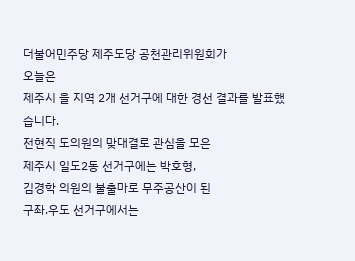더불어민주당 제주도당 공천관리위원회가
오늘은
제주시 을 지역 2개 선거구에 대한 경선 결과를 발표했습니다.
전현직 도의원의 맞대결로 관심을 모은
제주시 일도2동 선거구에는 박호형,
김경학 의원의 불출마로 무주공산이 된
구좌.우도 선거구에서는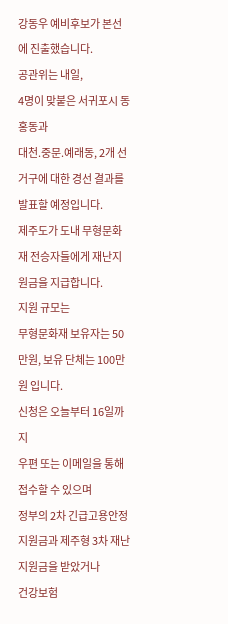강동우 예비후보가 본선에 진출했습니다.
공관위는 내일,
4명이 맞붙은 서귀포시 동홍동과
대천.중문.예래동, 2개 선거구에 대한 경선 결과를 발표할 예정입니다.
제주도가 도내 무형문화재 전승자들에게 재난지원금을 지급합니다.
지원 규모는
무형문화재 보유자는 50만원, 보유 단체는 100만 원 입니다.
신청은 오늘부터 16일까지
우편 또는 이메일을 통해 접수할 수 있으며
정부의 2차 긴급고용안정지원금과 제주형 3차 재난지원금을 받았거나
건강보험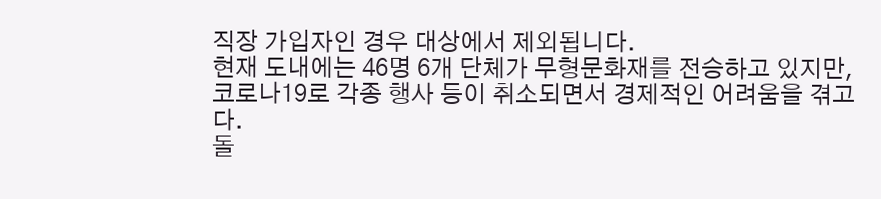직장 가입자인 경우 대상에서 제외됩니다.
현재 도내에는 46명 6개 단체가 무형문화재를 전승하고 있지만,
코로나19로 각종 행사 등이 취소되면서 경제적인 어려움을 겪고 다.
돌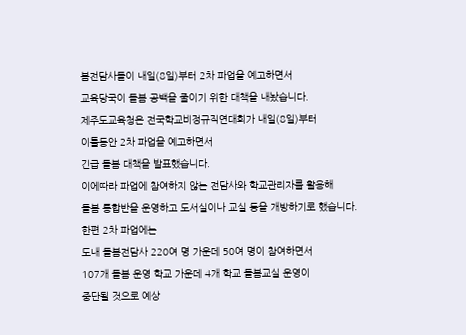봄전담사들이 내일(8일)부터 2차 파업을 예고하면서
교육당국이 돌봄 공백을 줄이기 위한 대책을 내놨습니다.
제주도교육청은 전국학교비정규직연대회가 내일(8일)부터
이틀동안 2차 파업을 예고하면서
긴급 돌봄 대책을 발표했습니다.
이에따라 파업에 참여하지 않는 전담사와 학교관리자를 활용해
돌봄 통합반을 운영하고 도서실이나 교실 등을 개방하기로 했습니다.
한편 2차 파업에는
도내 돌봄전담사 220여 명 가운데 50여 명이 참여하면서
107개 돌봄 운영 학교 가운데 4개 학교 돌봄교실 운영이
중단될 것으로 예상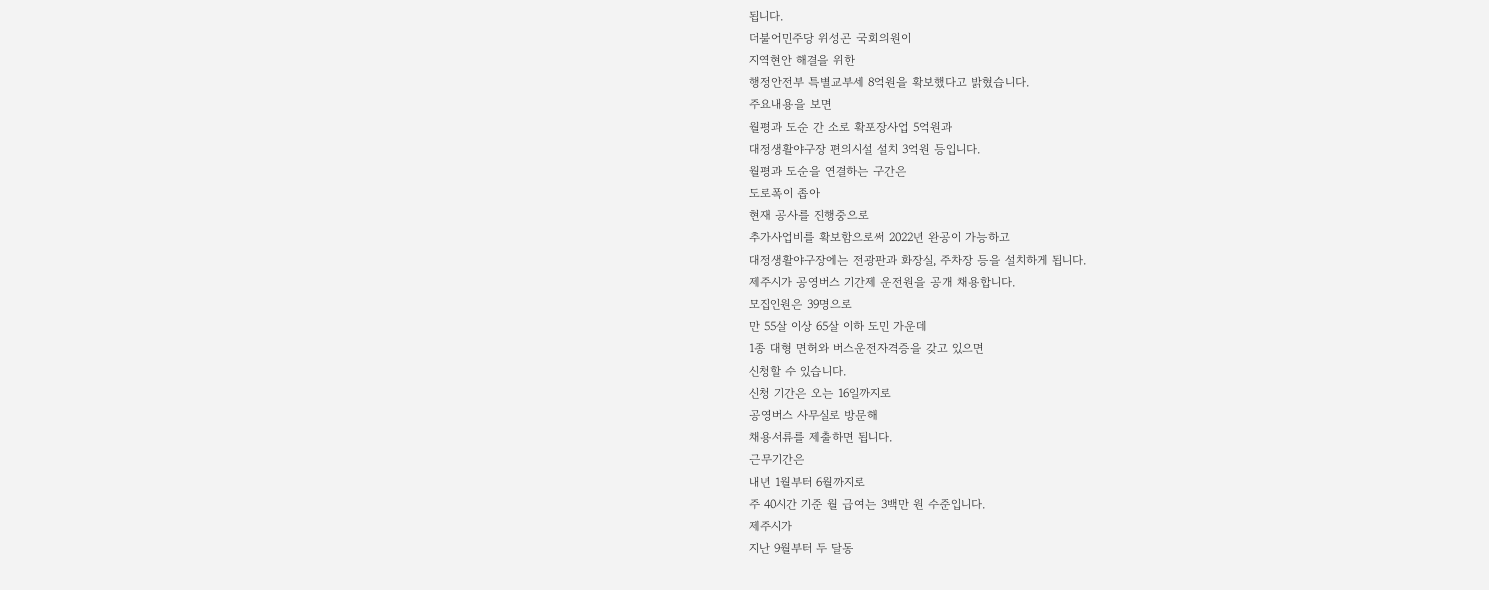됩니다.
더불어민주당 위성곤 국회의원이
지역현안 해결을 위한
행정안전부 특별교부세 8억원을 확보했다고 밝혔습니다.
주요내용을 보면
월평과 도순 간 소로 확포장사업 5억원과
대정생활야구장 편의시설 설치 3억원 등입니다.
월평과 도순을 연결하는 구간은
도로폭이 좁아
현재 공사를 진행중으로
추가사업비를 확보함으로써 2022년 완공이 가능하고
대정생활야구장에는 전광판과 화장실, 주차장 등을 설치하게 됩니다.
제주시가 공영버스 기간제 운전원을 공개 채용합니다.
모집인원은 39명으로
만 55살 이상 65살 이하 도민 가운데
1종 대형 면허와 버스운전자격증을 갖고 있으면
신청할 수 있습니다.
신청 기간은 오는 16일까지로
공영버스 사무실로 방문해
채용서류를 제출하면 됩니다.
근무기간은
내년 1월부터 6월까지로
주 40시간 기준 월 급여는 3백만 원 수준입니다.
제주시가
지난 9월부터 두 달동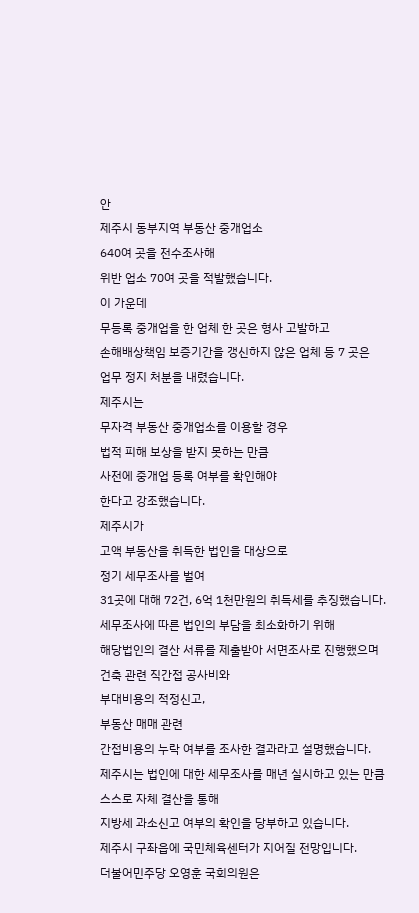안
제주시 동부지역 부동산 중개업소
640여 곳을 전수조사해
위반 업소 70여 곳을 적발했습니다.
이 가운데
무등록 중개업을 한 업체 한 곳은 형사 고발하고
손해배상책임 보증기간을 갱신하지 않은 업체 등 7 곳은
업무 정지 처분을 내렸습니다.
제주시는
무자격 부동산 중개업소를 이용할 경우
법적 피해 보상을 받지 못하는 만큼
사전에 중개업 등록 여부를 확인해야
한다고 강조했습니다.
제주시가
고액 부동산을 취득한 법인을 대상으로
정기 세무조사를 벌여
31곳에 대해 72건, 6억 1천만원의 취득세를 추징했습니다.
세무조사에 따른 법인의 부담을 최소화하기 위해
해당법인의 결산 서류를 제출받아 서면조사로 진행했으며
건축 관련 직간접 공사비와
부대비용의 적정신고,
부동산 매매 관련
간접비용의 누락 여부를 조사한 결과라고 설명했습니다.
제주시는 법인에 대한 세무조사를 매년 실시하고 있는 만큼
스스로 자체 결산을 통해
지방세 과소신고 여부의 확인을 당부하고 있습니다.
제주시 구좌읍에 국민체육센터가 지어질 전망입니다.
더불어민주당 오영훈 국회의원은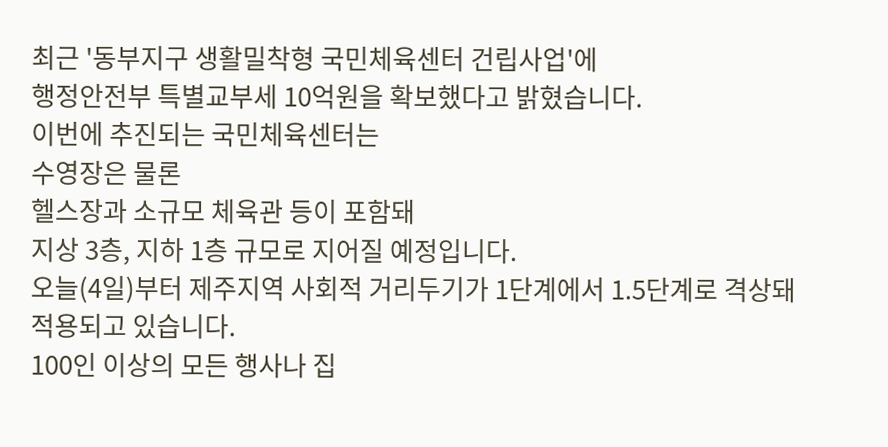최근 '동부지구 생활밀착형 국민체육센터 건립사업'에
행정안전부 특별교부세 10억원을 확보했다고 밝혔습니다.
이번에 추진되는 국민체육센터는
수영장은 물론
헬스장과 소규모 체육관 등이 포함돼
지상 3층, 지하 1층 규모로 지어질 예정입니다.
오늘(4일)부터 제주지역 사회적 거리두기가 1단계에서 1.5단계로 격상돼 적용되고 있습니다.
100인 이상의 모든 행사나 집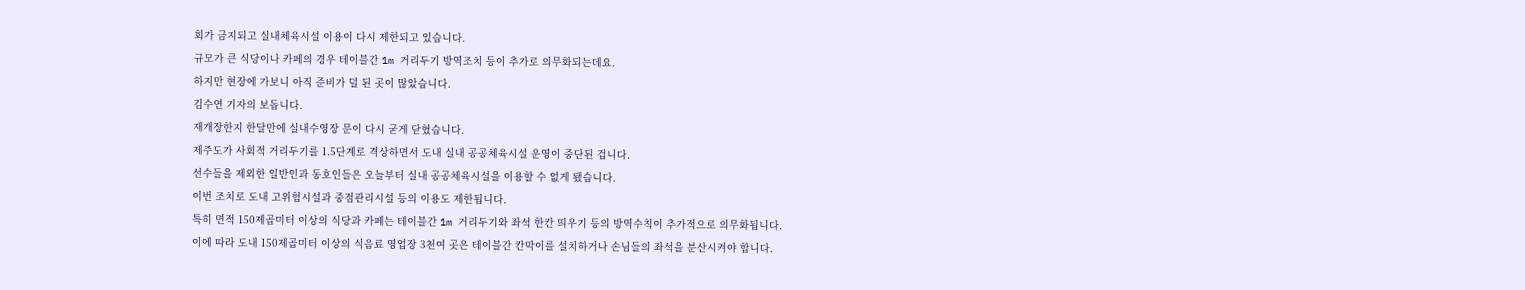회가 금지되고 실내체육시설 이용이 다시 제한되고 있습니다.
규모가 큰 식당이나 카페의 경우 테이블간 1m 거리두기 방역조치 등이 추가로 의무화되는데요.
하지만 현장에 가보니 아직 준비가 덜 된 곳이 많았습니다.
김수연 기자의 보돕니다.
재개장한지 한달만에 실내수영장 문이 다시 굳게 닫혔습니다.
제주도가 사회적 거리두기를 1.5단계로 격상하면서 도내 실내 공공체육시설 운영이 중단된 겁니다.
선수들을 제외한 일반인과 동호인들은 오늘부터 실내 공공체육시설을 이용할 수 없게 됐습니다.
이번 조치로 도내 고위험시설과 중점관리시설 등의 이용도 제한됩니다.
특히 면적 150제곱미터 이상의 식당과 카페는 테이블간 1m 거리두기와 좌석 한칸 띄우기 등의 방역수칙이 추가적으로 의무화됩니다.
이에 따라 도내 150제곱미터 이상의 식음료 영업장 3천여 곳은 테이블간 칸막이를 설치하거나 손님들의 좌석을 분산시켜야 합니다.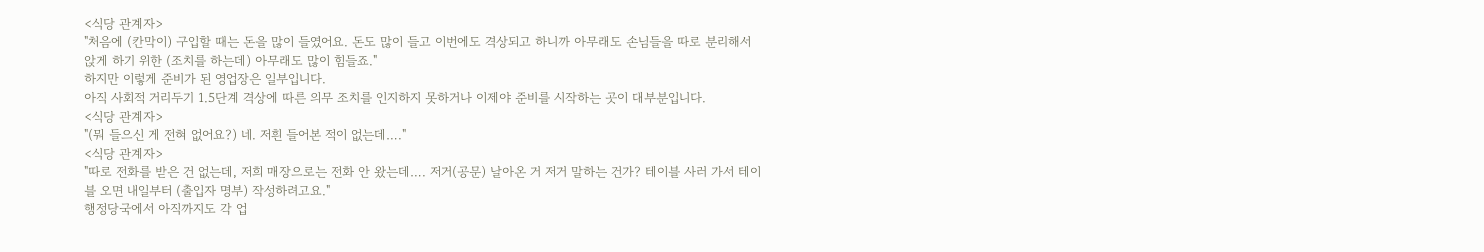<식당 관계자>
"처음에 (칸막이) 구입할 때는 돈을 많이 들였어요. 돈도 많이 들고 이번에도 격상되고 하니까 아무래도 손님들을 따로 분리해서 앉게 하기 위한 (조치를 하는데) 아무래도 많이 힘들죠."
하지만 이렇게 준비가 된 영업장은 일부입니다.
아직 사회적 거리두기 1.5단계 격상에 따른 의무 조치를 인지하지 못하거나 이제야 준비를 시작하는 곳이 대부분입니다.
<식당 관계자>
"(뭐 들으신 게 전혀 없어요?) 네. 저흰 들어본 적이 없는데…."
<식당 관계자>
"따로 전화를 받은 건 없는데, 저희 매장으로는 전화 안 왔는데…. 저거(공문) 날아온 거 저거 말하는 건가? 테이블 사러 가서 테이블 오면 내일부터 (출입자 명부) 작성하려고요."
행정당국에서 아직까지도 각 업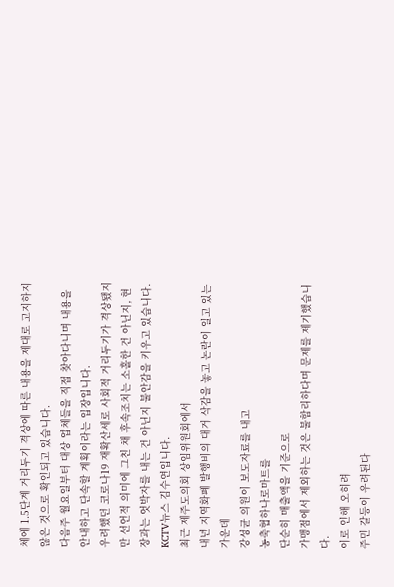체에 1.5단계 거리두기 격상에 따른 내용을 제대로 고지하지 않은 것으로 확인되고 있습니다.
다음주 월요일부터 대상 업체들을 직접 찾아다니며 내용을 안내하고 단속할 계획이라는 입장입니다.
우려했던 코로나19 재확산세로 사회적 거리두기가 격상됐지만 선언적 의미에 그친 채 후속조치는 소홀한 건 아닌지, 현장과는 엇박자를 내는 건 아닌지 불안감을 키우고 있습니다.
KCTV뉴스 김수연입니다.
최근 제주도의회 상임위원회에서
내년 지역화폐 발행비의 대거 삭감을 놓고 논란이 일고 있는 가운데
강성균 의원이 보도자료를 내고
농축협하나로마트를
단순히 매출액을 기준으로
가맹점에서 제외하는 것은 불합리하다며 문제를 제기했습니다.
이로 인해 오히려
주민 갈등이 우려된다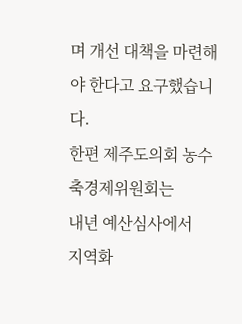며 개선 대책을 마련해야 한다고 요구했습니다.
한편 제주도의회 농수축경제위원회는
내년 예산심사에서
지역화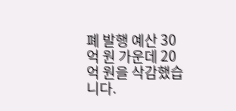폐 발행 예산 30억 원 가운데 20억 원을 삭감했습니다.